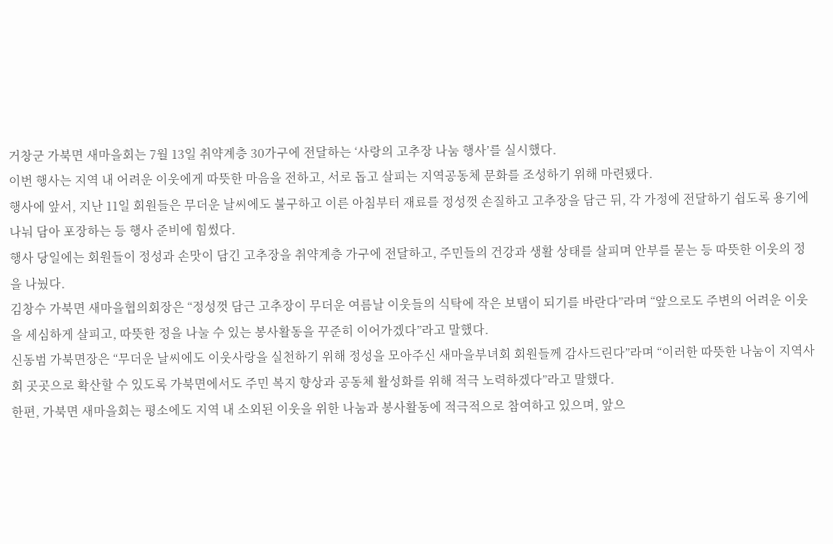거창군 가북면 새마을회는 7월 13일 취약계층 30가구에 전달하는 ‘사랑의 고추장 나눔 행사’를 실시했다.
이번 행사는 지역 내 어려운 이웃에게 따뜻한 마음을 전하고, 서로 돕고 살피는 지역공동체 문화를 조성하기 위해 마련됐다.
행사에 앞서, 지난 11일 회원들은 무더운 날씨에도 불구하고 이른 아침부터 재료를 정성껏 손질하고 고추장을 담근 뒤, 각 가정에 전달하기 쉽도록 용기에 나눠 담아 포장하는 등 행사 준비에 힘썼다.
행사 당일에는 회원들이 정성과 손맛이 담긴 고추장을 취약계층 가구에 전달하고, 주민들의 건강과 생활 상태를 살피며 안부를 묻는 등 따뜻한 이웃의 정을 나눴다.
김창수 가북면 새마을협의회장은 “정성껏 담근 고추장이 무더운 여름날 이웃들의 식탁에 작은 보탬이 되기를 바란다”라며 “앞으로도 주변의 어려운 이웃을 세심하게 살피고, 따뜻한 정을 나눌 수 있는 봉사활동을 꾸준히 이어가겠다”라고 말했다.
신동범 가북면장은 “무더운 날씨에도 이웃사랑을 실천하기 위해 정성을 모아주신 새마을부녀회 회원들께 감사드린다”라며 “이러한 따뜻한 나눔이 지역사회 곳곳으로 확산할 수 있도록 가북면에서도 주민 복지 향상과 공동체 활성화를 위해 적극 노력하겠다”라고 말했다.
한편, 가북면 새마을회는 평소에도 지역 내 소외된 이웃을 위한 나눔과 봉사활동에 적극적으로 참여하고 있으며, 앞으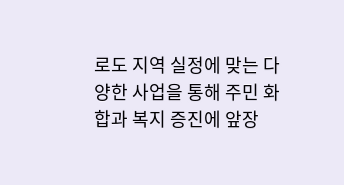로도 지역 실정에 맞는 다양한 사업을 통해 주민 화합과 복지 증진에 앞장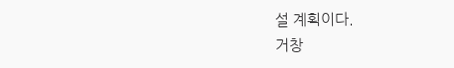설 계획이다.
거창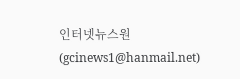인터넷뉴스원(gcinews1@hanmail.net)